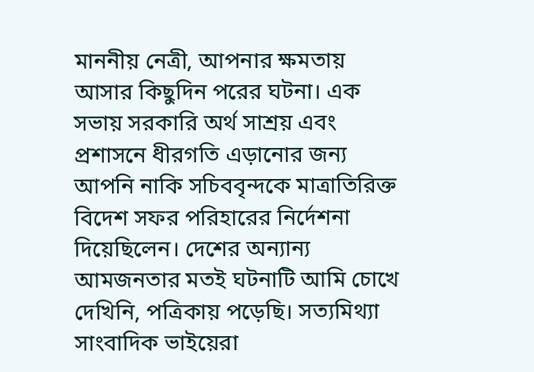মাননীয় নেত্রী, আপনার ক্ষমতায় আসার কিছুদিন পরের ঘটনা। এক সভায় সরকারি অর্থ সাশ্রয় এবং প্রশাসনে ধীরগতি এড়ানোর জন্য আপনি নাকি সচিববৃন্দকে মাত্রাতিরিক্ত বিদেশ সফর পরিহারের নির্দেশনা দিয়েছিলেন। দেশের অন্যান্য আমজনতার মতই ঘটনাটি আমি চোখে দেখিনি, পত্রিকায় পড়েছি। সত্যমিথ্যা সাংবাদিক ভাইয়েরা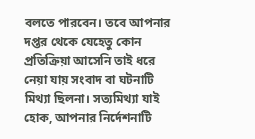বলতে পারবেন। তবে আপনার দপ্তর থেকে যেহেতু কোন প্রতিক্রিয়া আসেনি তাই ধরে নেয়া যায় সংবাদ বা ঘটনাটি মিথ্যা ছিলনা। সত্যমিথ্যা যাই হোক, আপনার নির্দেশনাটি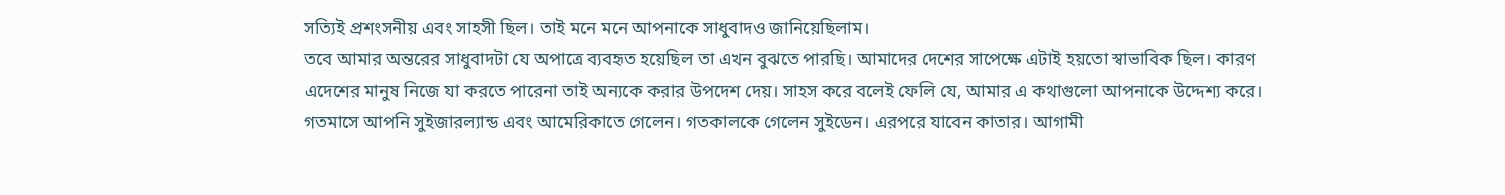সত্যিই প্রশংসনীয় এবং সাহসী ছিল। তাই মনে মনে আপনাকে সাধুবাদও জানিয়েছিলাম।
তবে আমার অন্তরের সাধুবাদটা যে অপাত্রে ব্যবহৃত হয়েছিল তা এখন বুঝতে পারছি। আমাদের দেশের সাপেক্ষে এটাই হয়তো স্বাভাবিক ছিল। কারণ এদেশের মানুষ নিজে যা করতে পারেনা তাই অন্যকে করার উপদেশ দেয়। সাহস করে বলেই ফেলি যে, আমার এ কথাগুলো আপনাকে উদ্দেশ্য করে। গতমাসে আপনি সুইজারল্যান্ড এবং আমেরিকাতে গেলেন। গতকালকে গেলেন সুইডেন। এরপরে যাবেন কাতার। আগামী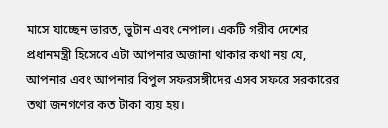মাসে যাচ্ছেন ভারত, ভুটান এবং নেপাল। একটি গরীব দেশের প্রধানমন্ত্রী হিসেবে এটা আপনার অজানা থাকার কথা নয় যে, আপনার এবং আপনার বিপুল সফরসঙ্গীদের এসব সফরে সরকারের তথা জনগণের কত টাকা ব্যয় হয়।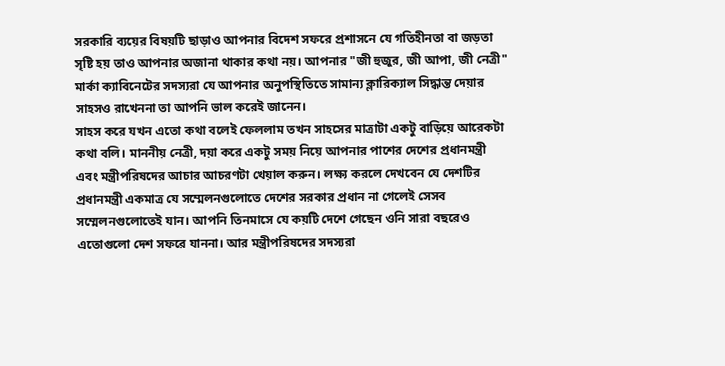সরকারি ব্যয়ের বিষয়টি ছাড়াও আপনার বিদেশ সফরে প্রশাসনে যে গতিহীনতা বা জড়তা সৃষ্টি হয় তাও আপনার অজানা থাকার কথা নয়। আপনার "জী হুজুর, জী আপা, জী নেত্রী" মার্কা ক্যাবিনেটের সদস্যরা যে আপনার অনুপস্থিতিতে সামান্য ক্লারিক্যাল সিদ্ধান্ত দেয়ার সাহসও রাখেননা তা আপনি ভাল করেই জানেন।
সাহস করে যখন এতো কথা বলেই ফেললাম তখন সাহসের মাত্রাটা একটু বাড়িয়ে আরেকটা কথা বলি। মাননীয় নেত্রী, দয়া করে একটু সময় নিয়ে আপনার পাশের দেশের প্রধানমন্ত্রী এবং মন্ত্রীপরিষদের আচার আচরণটা খেয়াল করুন। লক্ষ্য করলে দেখবেন যে দেশটির প্রধানমন্ত্রী একমাত্র যে সম্মেলনগুলোতে দেশের সরকার প্রধান না গেলেই সেসব সম্মেলনগুলোতেই যান। আপনি তিনমাসে যে কয়টি দেশে গেছেন ওনি সারা বছরেও এতোগুলো দেশ সফরে যাননা। আর মন্ত্রীপরিষদের সদস্যরা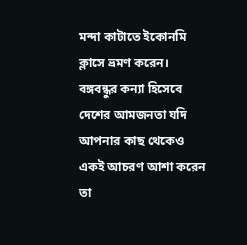মন্দা কাটাতে ইকোনমি ক্লাসে ভ্রমণ করেন। বঙ্গবন্ধুর কন্যা হিসেবে দেশের আমজনতা যদি আপনার কাছ থেকেও একই আচরণ আশা করেন তা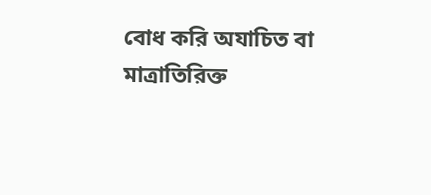বোধ করি অযাচিত বা মাত্রাতিরিক্ত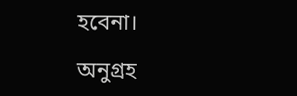হবেনা।

অনুগ্রহ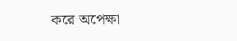করে অপেক্ষা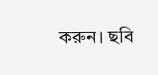করুন। ছবি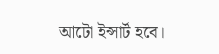আটো ইন্সার্ট হবে।